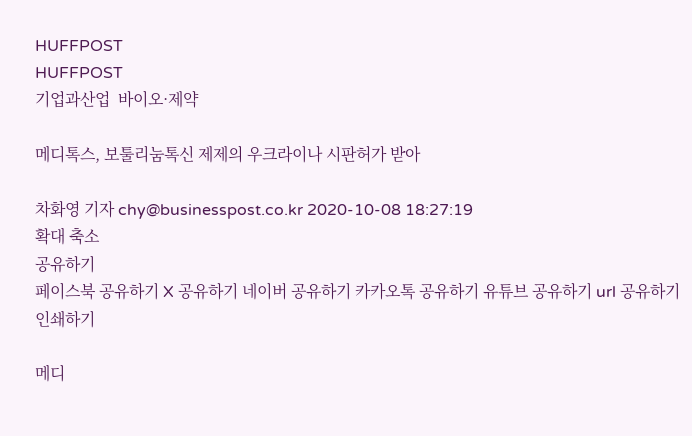HUFFPOST
HUFFPOST
기업과산업  바이오·제약

메디톡스, 보툴리눔톡신 제제의 우크라이나 시판허가 받아

차화영 기자 chy@businesspost.co.kr 2020-10-08 18:27:19
확대 축소
공유하기
페이스북 공유하기 X 공유하기 네이버 공유하기 카카오톡 공유하기 유튜브 공유하기 url 공유하기 인쇄하기

메디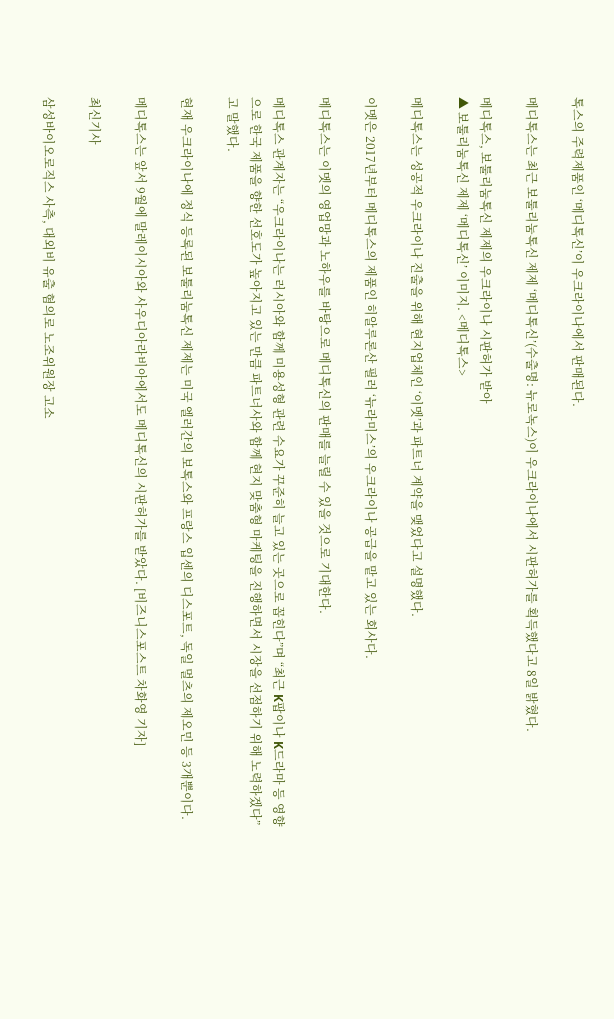톡스의 주력제품인 ‘메디톡신’이 우크라이나에서 판매된다.

메디톡스는 최근 보툴리눔톡신 제제 ‘메디톡신’(수출명: 뉴로녹스)이 우크라이나에서 시판허가를 획득했다고 8일 밝혔다.

메디톡스, 보툴리눔톡신 제제의 우크라이나 시판허가 받아
▲ 보툴리눔톡신 제제 ‘메디톡신’ 이미지. <메디톡스>

메디톡스는 성공적 우크라이나 진출을 위해 현지업체인 ‘이멧’과 파트너 계약을 맺었다고 설명했다.

이멧은 2017년부터 메디톡스의 제품인 히알루론산 필러 ‘뉴라미스’의 우크라이나 공급을 맡고 있는 회사다.

메디톡스는 이멧의 영업망과 노하우를 바탕으로 메디톡신의 판매를 늘릴 수 있을 것으로 기대한다.

메디톡스 관계자는 “우크라이나는 러시아와 함께 미용성형 관련 수요가 꾸준히 늘고 있는 곳으로 꼽힌다”며 “최근 K팝이나 K드라마 등 영향으로 한국 제품을 향한 선호도가 높아지고 있는 만큼 파트너사와 함께 현지 맞춤형 마케팅을 진행하면서 시장을 선점하기 위해 노력하겠다”고 말했다.

현재 우크라이나에 정식 등록된 보툴리눔톡신 제제는 미국 엘러간의 보톡스와 프랑스 입센의 디스포트, 독일 멀츠의 제오민 등 3개뿐이다.

메디톡스는 앞서 9월에 말레이시아와 사우디아라비아에서도 메디톡신의 시판허가를 받았다. [비즈니스포스트 차화영 기자]

최신기사

삼성바이오로직스 사측, 대외비 유출 혐의로 노조위원장 고소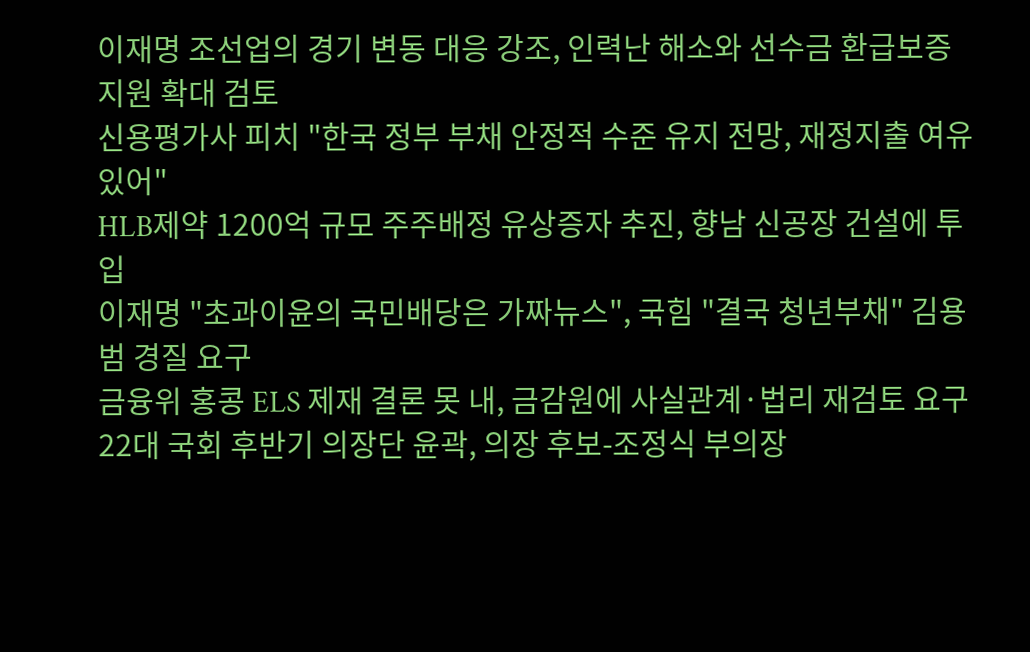이재명 조선업의 경기 변동 대응 강조, 인력난 해소와 선수금 환급보증 지원 확대 검토
신용평가사 피치 "한국 정부 부채 안정적 수준 유지 전망, 재정지출 여유 있어"
HLB제약 1200억 규모 주주배정 유상증자 추진, 향남 신공장 건설에 투입
이재명 "초과이윤의 국민배당은 가짜뉴스", 국힘 "결국 청년부채" 김용범 경질 요구
금융위 홍콩 ELS 제재 결론 못 내, 금감원에 사실관계·법리 재검토 요구
22대 국회 후반기 의장단 윤곽, 의장 후보-조정식 부의장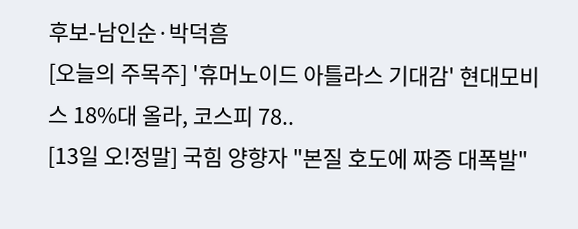후보-남인순·박덕흠
[오늘의 주목주] '휴머노이드 아틀라스 기대감' 현대모비스 18%대 올라, 코스피 78..
[13일 오!정말] 국힘 양향자 "본질 호도에 짜증 대폭발"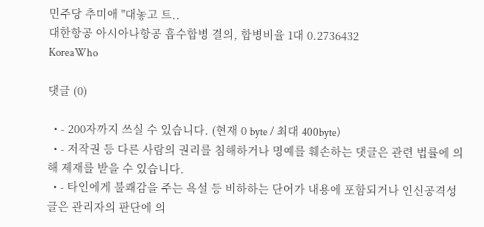민주당 추미애 "대놓고 트..
대한항공 아시아나항공 흡수합병 결의, 합병비율 1대 0.2736432
KoreaWho

댓글 (0)

  • - 200자까지 쓰실 수 있습니다. (현재 0 byte / 최대 400byte)
  • - 저작권 등 다른 사람의 권리를 침해하거나 명예를 훼손하는 댓글은 관련 법률에 의해 제재를 받을 수 있습니다.
  • - 타인에게 불쾌감을 주는 욕설 등 비하하는 단어가 내용에 포함되거나 인신공격성 글은 관리자의 판단에 의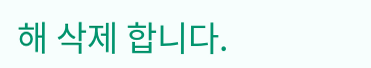해 삭제 합니다.